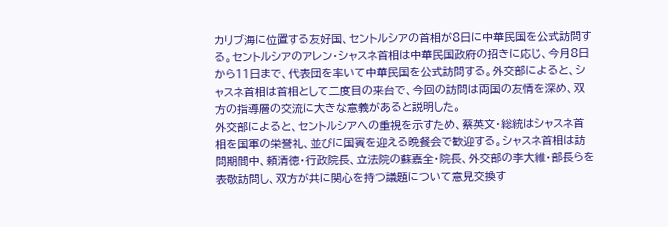カリブ海に位置する友好国、セントルシアの首相が8日に中華民国を公式訪問する。セントルシアのアレン・シャスネ首相は中華民国政府の招きに応じ、今月8日から11日まで、代表団を率いて中華民国を公式訪問する。外交部によると、シャスネ首相は首相として二度目の来台で、今回の訪問は両国の友情を深め、双方の指導層の交流に大きな意義があると説明した。
外交部によると、セントルシアへの重視を示すため、蔡英文・総統はシャスネ首相を国軍の栄誉礼、並びに国賓を迎える晩餐会で歓迎する。シャスネ首相は訪問期間中、頼清徳・行政院長、立法院の蘇嘉全・院長、外交部の李大維・部長らを表敬訪問し、双方が共に関心を持つ議題について意見交換す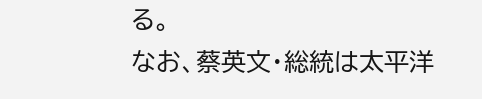る。
なお、蔡英文・総統は太平洋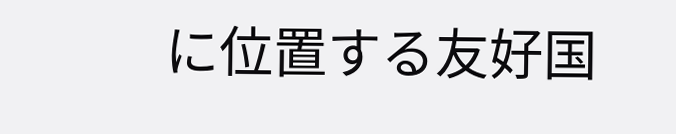に位置する友好国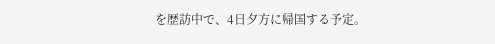を歴訪中で、4日夕方に帰国する予定。